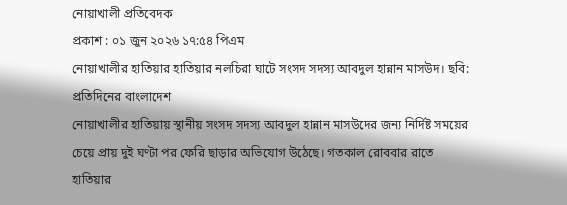নোয়াখালী প্রতিবেদক
প্রকাশ : ০১ জুন ২০২৬ ১৭:৫৪ পিএম
নোয়াখালীর হাতিয়ার হাতিয়ার নলচিরা ঘাটে সংসদ সদস্য আবদুল হান্নান মাসউদ। ছবি: প্রতিদিনের বাংলাদেশ
নোয়াখালীর হাতিয়ায় স্থানীয় সংসদ সদস্য আবদুল হান্নান মাসউদের জন্য নির্দিষ্ট সময়ের চেয়ে প্রায় দুই ঘণ্টা পর ফেরি ছাড়ার অভিযোগ উঠেছে। গতকাল রোববার রাতে হাতিয়ার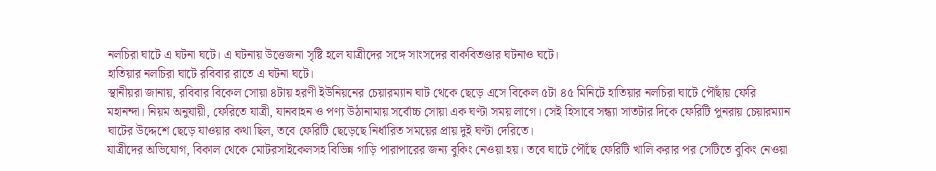নলচিরা ঘাটে এ ঘটনা ঘটে। এ ঘটনায় উত্তেজনা সৃষ্টি হলে যাত্রীদের সঙ্গে সাংসদের বাকবিতণ্ডার ঘটনাও ঘটে।
হাতিয়ার নলচিরা ঘাটে রবিবার রাতে এ ঘটনা ঘটে।
স্থানীয়রা জানায়, রবিবার বিকেল সোয়া ৪টায় হরণী ইউনিয়নের চেয়ারম্যান ঘাট থেকে ছেড়ে এসে বিকেল ৫টা ৪৫ মিনিটে হাতিয়ার নলচিরা ঘাটে পৌঁছায় ফেরি মহানন্দা। নিয়ম অনুযায়ী, ফেরিতে যাত্রী, যানবাহন ও পণ্য উঠানামায় সর্বোচ্চ সোয়া এক ঘণ্টা সময় লাগে। সেই হিসাবে সন্ধ্যা সাতটার দিকে ফেরিটি পুনরায় চেয়ারম্যান ঘাটের উদ্দেশে ছেড়ে যাওয়ার কথা ছিল, তবে ফেরিটি ছেড়েছে নির্ধারিত সময়ের প্রায় দুই ঘণ্টা দেরিতে।
যাত্রীদের অভিযোগ, বিকাল থেকে মোটরসাইকেলসহ বিভিন্ন গাড়ি পারাপারের জন্য বুকিং নেওয়া হয়। তবে ঘাটে পৌঁছে ফেরিটি খালি করার পর সেটিতে বুকিং নেওয়া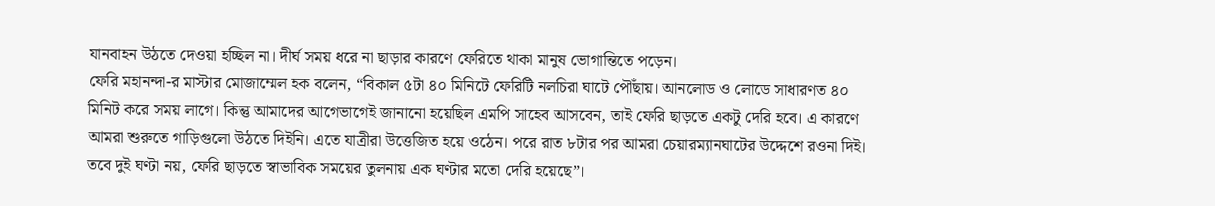যানবাহন উঠতে দেওয়া হচ্ছিল না। দীর্ঘ সময় ধরে না ছাড়ার কারণে ফেরিতে থাকা মানুষ ভোগান্তিতে পড়েন।
ফেরি মহানন্দা-র মাস্টার মোজাম্মেল হক বলেন, “বিকাল ৫টা ৪০ মিনিটে ফেরিটি নলচিরা ঘাটে পৌঁছায়। আনলোড ও লোডে সাধারণত ৪০ মিনিট করে সময় লাগে। কিন্তু আমাদের আগেভাগেই জানানো হয়েছিল এমপি সাহেব আসবেন, তাই ফেরি ছাড়তে একটু দেরি হবে। এ কারণে আমরা শুরুতে গাড়িগুলো উঠতে দিইনি। এতে যাত্রীরা উত্তেজিত হয়ে ওঠেন। পরে রাত ৮টার পর আমরা চেয়ারম্যানঘাটের উদ্দেশে রওনা দিই। তবে দুই ঘণ্টা নয়, ফেরি ছাড়তে স্বাভাবিক সময়ের তুলনায় এক ঘণ্টার মতো দেরি হয়েছে”।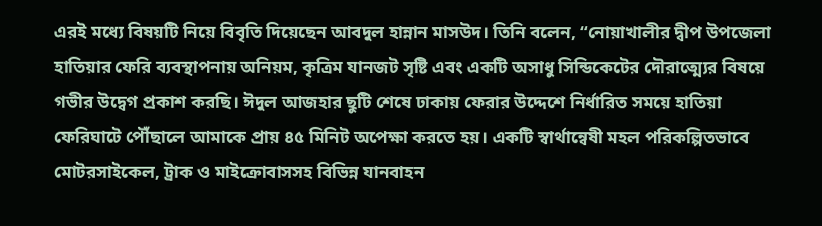এরই মধ্যে বিষয়টি নিয়ে বিবৃতি দিয়েছেন আবদুল হান্নান মাসউদ। তিনি বলেন, “নোয়াখালীর দ্বীপ উপজেলা হাতিয়ার ফেরি ব্যবস্থাপনায় অনিয়ম, কৃত্রিম যানজট সৃষ্টি এবং একটি অসাধু সিন্ডিকেটের দৌরাত্ম্যের বিষয়ে গভীর উদ্বেগ প্রকাশ করছি। ঈদুল আজহার ছুটি শেষে ঢাকায় ফেরার উদ্দেশে নির্ধারিত সময়ে হাতিয়া ফেরিঘাটে পৌঁছালে আমাকে প্রায় ৪৫ মিনিট অপেক্ষা করতে হয়। একটি স্বার্থান্বেষী মহল পরিকল্পিতভাবে মোটরসাইকেল, ট্রাক ও মাইক্রোবাসসহ বিভিন্ন যানবাহন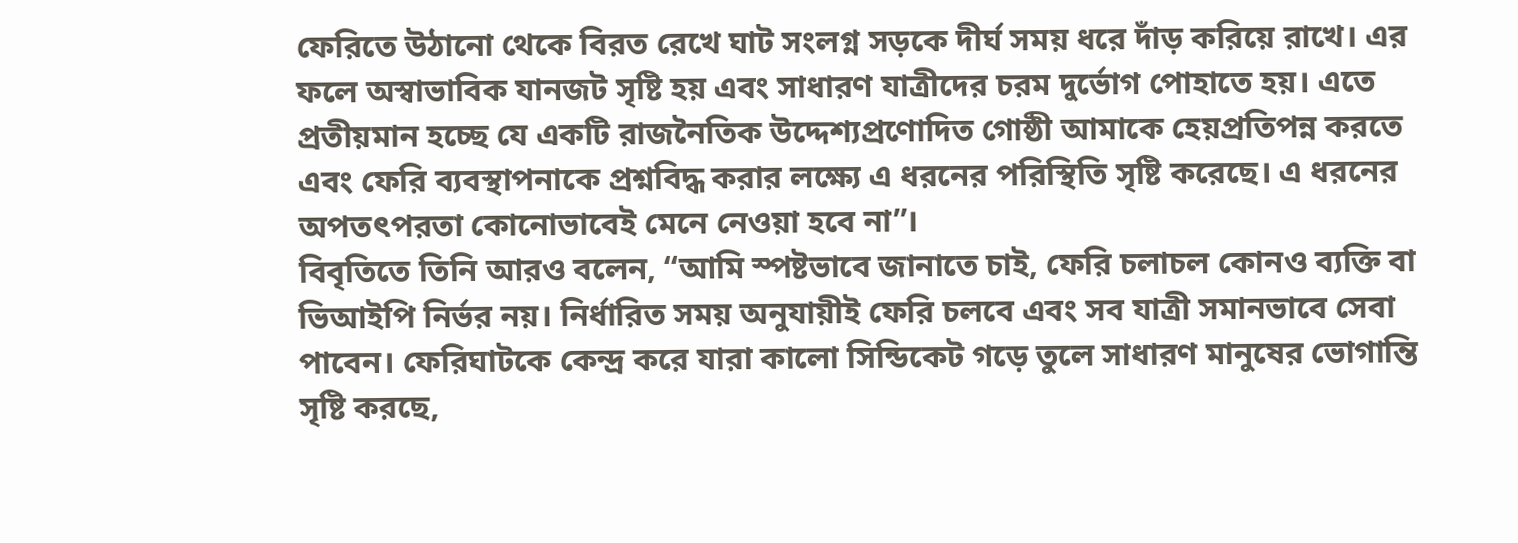ফেরিতে উঠানো থেকে বিরত রেখে ঘাট সংলগ্ন সড়কে দীর্ঘ সময় ধরে দাঁড় করিয়ে রাখে। এর ফলে অস্বাভাবিক যানজট সৃষ্টি হয় এবং সাধারণ যাত্রীদের চরম দুর্ভোগ পোহাতে হয়। এতে প্রতীয়মান হচ্ছে যে একটি রাজনৈতিক উদ্দেশ্যপ্রণোদিত গোষ্ঠী আমাকে হেয়প্রতিপন্ন করতে এবং ফেরি ব্যবস্থাপনাকে প্রশ্নবিদ্ধ করার লক্ষ্যে এ ধরনের পরিস্থিতি সৃষ্টি করেছে। এ ধরনের অপতৎপরতা কোনোভাবেই মেনে নেওয়া হবে না”।
বিবৃতিতে তিনি আরও বলেন, “আমি স্পষ্টভাবে জানাতে চাই, ফেরি চলাচল কোনও ব্যক্তি বা ভিআইপি নির্ভর নয়। নির্ধারিত সময় অনুযায়ীই ফেরি চলবে এবং সব যাত্রী সমানভাবে সেবা পাবেন। ফেরিঘাটকে কেন্দ্র করে যারা কালো সিন্ডিকেট গড়ে তুলে সাধারণ মানুষের ভোগান্তি সৃষ্টি করছে,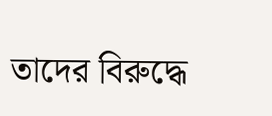তাদের বিরুদ্ধে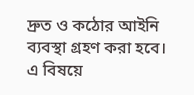দ্রুত ও কঠোর আইনি ব্যবস্থা গ্রহণ করা হবে। এ বিষয়ে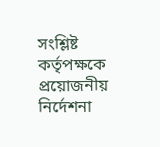সংশ্লিষ্ট কর্তৃপক্ষকে প্রয়োজনীয় নির্দেশনা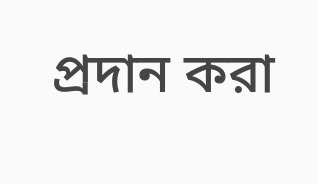প্রদান করা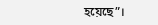হয়েছে”।